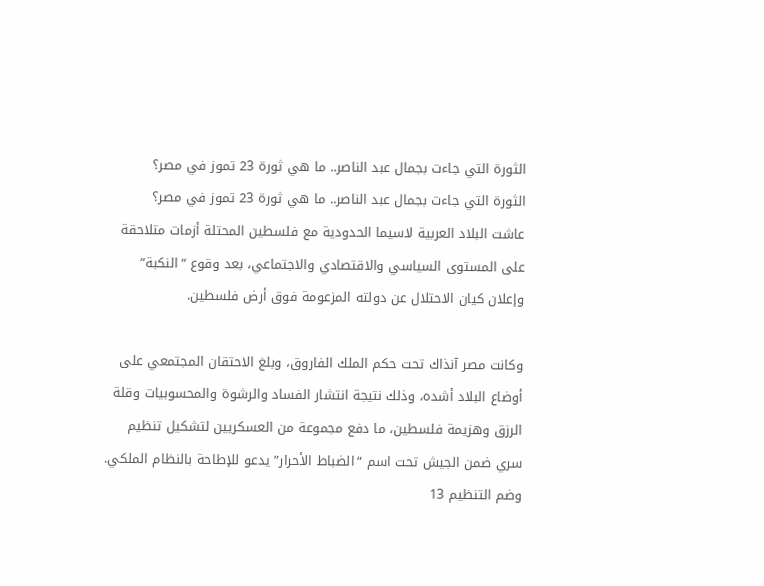الثورة التي جاءت بجمال عبد الناصر.. ما هي ثورة 23 تموز في مصر؟
الثورة التي جاءت بجمال عبد الناصر.. ما هي ثورة 23 تموز في مصر؟
عاشت البلاد العربية لاسيما الحدودية مع فلسطين المحتلة أزمات متلاحقة على المستوى السياسي والاقتصادي والاجتماعي، بعد وقوع “النكبة” وإعلان كيان الاحتلال عن دولته المزعومة فوق أرض فلسطين.

وكانت مصر آنذاك تحت حكم الملك الفاروق، وبلغ الاحتقان المجتمعي على أوضاع البلاد أشده، وذلك نتيجة انتشار الفساد والرشوة والمحسوبيات وقلة الرزق وهزيمة فلسطين، ما دفع مجموعة من العسكريين لتشكيل تنظيم سري ضمن الجيش تحت اسم “الضباط الأحرار” يدعو للإطاحة بالنظام الملكي.
وضم التنظيم 13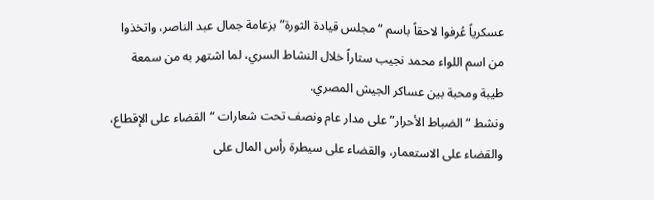عسكرياً عُرفوا لاحقاً باسم “مجلس قيادة الثورة” بزعامة جمال عبد الناصر، واتخذوا من اسم اللواء محمد نجيب ستاراً خلال النشاط السري، لما اشتهر به من سمعة طيبة ومحبة بين عساكر الجيش المصري.
ونشط “الضباط الأحرار” على مدار عام ونصف تحت شعارات “القضاء على الإقطاع، والقضاء على الاستعمار، والقضاء على سيطرة رأس المال على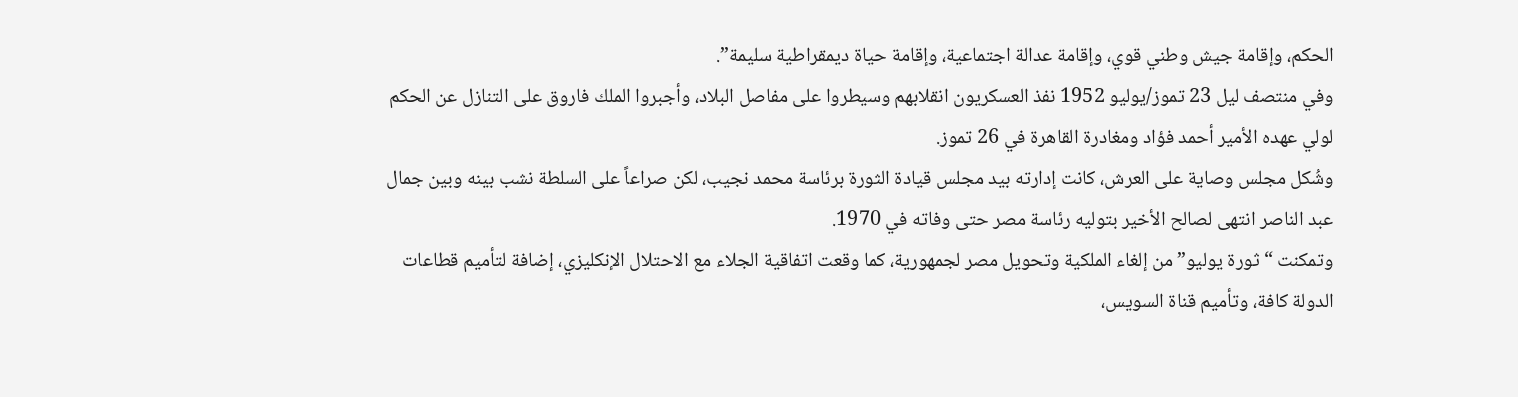الحكم، وإقامة جيش وطني قوي، وإقامة عدالة اجتماعية، وإقامة حياة ديمقراطية سليمة”.
وفي منتصف ليل 23 تموز/يوليو 1952 نفذ العسكريون انقلابهم وسيطروا على مفاصل البلاد، وأجبروا الملك فاروق على التنازل عن الحكم لولي عهده الأمير أحمد فؤاد ومغادرة القاهرة في 26 تموز.
وشُكل مجلس وصاية على العرش، كانت إدارته بيد مجلس قيادة الثورة برئاسة محمد نجيب، لكن صراعاً على السلطة نشب بينه وبين جمال عبد الناصر انتهى لصالح الأخير بتوليه رئاسة مصر حتى وفاته في 1970.
وتمكنت “ثورة يوليو” من إلغاء الملكية وتحويل مصر لجمهورية، كما وقعت اتفاقية الجلاء مع الاحتلال الإنكليزي، إضافة لتأميم قطاعات الدولة كافة، وتأميم قناة السويس،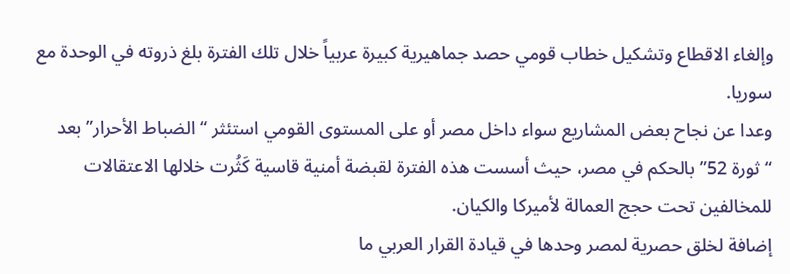وإلغاء الاقطاع وتشكيل خطاب قومي حصد جماهيرية كبيرة عربياً خلال تلك الفترة بلغ ذروته في الوحدة مع سوريا.
وعدا عن نجاح بعض المشاريع سواء داخل مصر أو على المستوى القومي استئثر “الضباط الأحرار” بعد “ثورة 52” بالحكم في مصر، حيث أسست هذه الفترة لقبضة أمنية قاسية كَثُرت خلالها الاعتقالات للمخالفين تحت حجج العمالة لأميركا والكيان.
إضافة لخلق حصرية لمصر وحدها في قيادة القرار العربي ما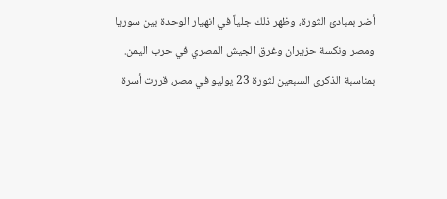أضر بمبادئ الثورة، وظهر ذلك جلياً في انهيار الوحدة بين سوريا ومصر ونكسة حزيران وغرق الجيش المصري في حرب اليمن.
بمناسبة الذكرى السبعين لثورة 23 يوليو في مصر، قررت أسرة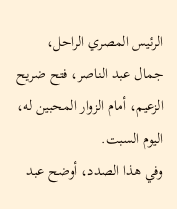الرئيس المصري الراحل، جمال عبد الناصر، فتح ضريح الزعيم، أمام الزوار المحبين له، اليوم السبت.
وفي هذا الصدد، أوضح عبد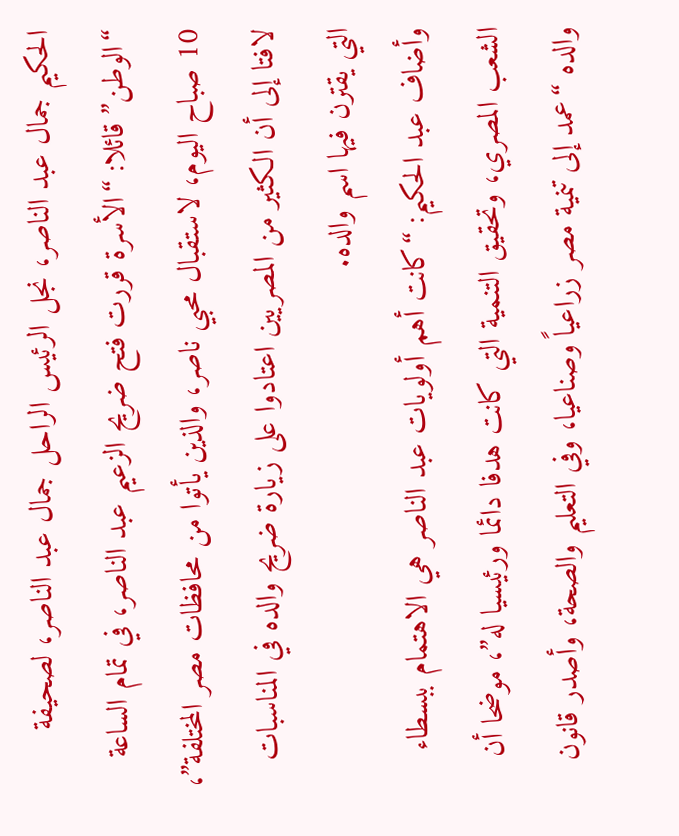الحكيم جمال عبد الناصر، نجل الرئيس الراحل جمال عبد الناصر، لصحيفة “الوطن” قائلا: “الأسرة قررت فتح ضريح الزعيم عبد الناصر، في تمام الساعة 10 صباح اليوم، لاستقبال محبي ناصر، والذين يأتوا من محافظات مصر المختلفة”، لافتا إلى أن الكثير من المصريين اعتادوا على زيارة ضريح والده في المناسبات التي يقترن فيها اسم والده.
وأضاف عبد الحكيم: “كانت أهم أولويات عبد الناصر هي الاهتمام ببسطاء الشعب المصري، وتحقيق التنمية التي كانت هدفا دائما ورئيسيا له”، موضحا أن والده “عمد إلى تنمية مصر زراعياً وصناعيا، وفي التعليم والصحة، وأصدر قانون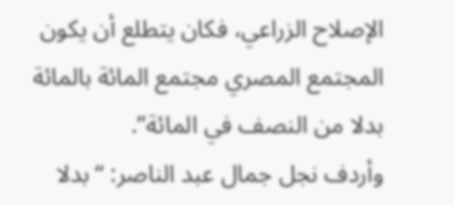الإصلاح الزراعي، فكان يتطلع أن يكون المجتمع المصري مجتمع المائة بالمائة بدلا من النصف في المائة”.
وأردف نجل جمال عبد الناصر: “بدلا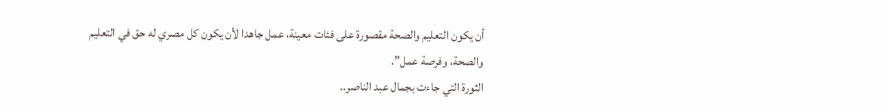أن يكون التعليم والصحة مقصورة على فئات معينة، عمل جاهدا لأن يكون كل مصري له حق في التعليم والصحة، وفرصة عمل”.
الثورة التي جاءت بجمال عبد الناصر..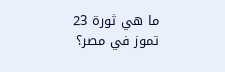ما هي ثورة 23 تموز في مصر؟